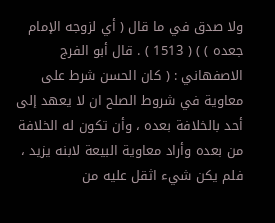ولا صدق في ما قال ( أي لزوجه الإمام جعده ) ) ( 1513 ) . قال أبو الفرج الاصفهاني : ( كان الحسن شرط على معاوية في شروط الصلح ان لا يعهد إلى أحد بالخلافة بعده ، وأن تكون له الخلافة من بعده وأراد معاوية البيعة لابنه يزيد ، فلم يكن شيء اثقل عليه من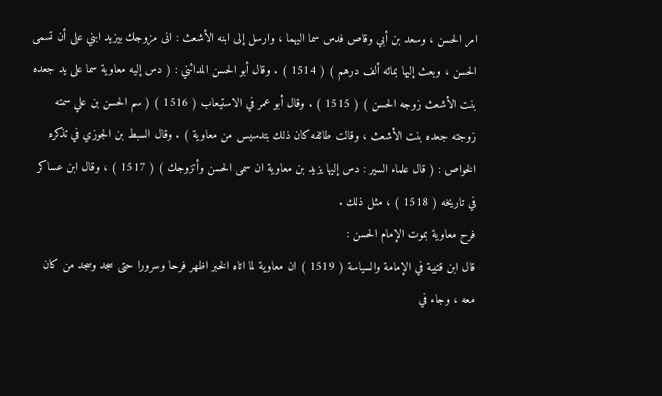امر الحسن ، وسعد بن أبي وقاص فدس سما اليهما ، وارسل إلى ابنه الأشعث : انى مزوجك بيزيد ابني على أن تسمى الحسن ، وبعث إليها بمائه ألف درهم ) ( 1514 ) . وقال أبو الحسن المدائني : ( دس إليه معاوية سما على يد جعده بنت الأشعث زوجه الحسن ) ( 1515 ) . وقال أبو عمر في الاستيعاب ( 1516 ) ( سم الحسن بن علي سمته زوجته جعده بنت الأشعث ، وقالت طائفه كان ذلك بتدسيس من معاوية ) . وقال السبط بن الجوزي في تذكره الخواص : ( قال علماء السير : دس إليها يزيد بن معاوية ان سمى الحسن وأتزوجك ) ( 1517 ) ، وقال ابن عساكر في تاريخه ( 1518 ) ، مثل ذلك .
فرح معاوية بموت الإمام الحسن :
قال ابن قتيبة في الإمامة والسياسة ( 1519 ) ان معاوية لما اتاه الخبر اظهر فرحا وسرورا حتى سجد وسجد من كان معه ، وجاء في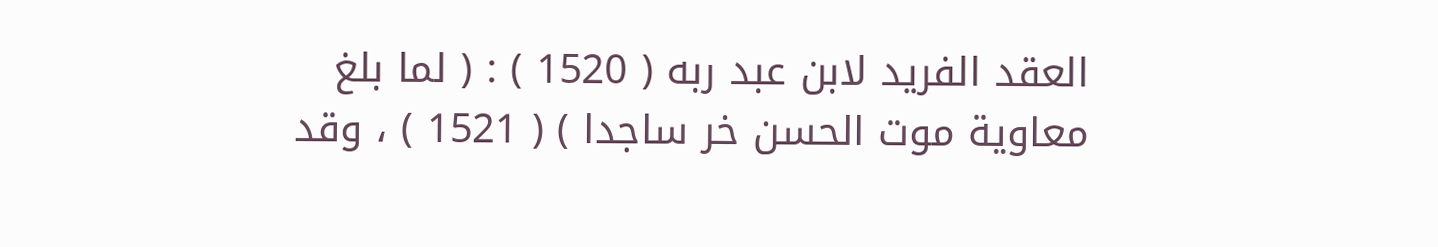العقد الفريد لابن عبد ربه ( 1520 ) : ( لما بلغ معاوية موت الحسن خر ساجدا ) ( 1521 ) ، وقد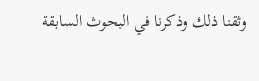وثقنا ذلك وذكرنا في البحوث السابقة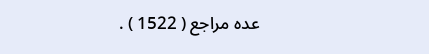عده مراجع ( 1522 ) .